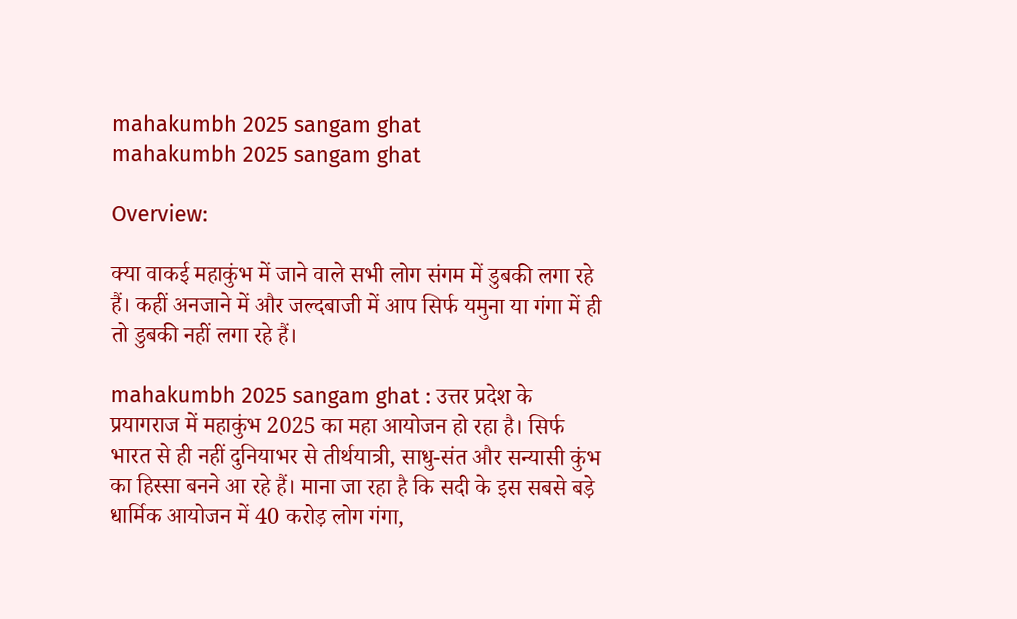mahakumbh 2025 sangam ghat
mahakumbh 2025 sangam ghat

Overview:

क्या वाकई महाकुंभ में जाने वाले सभी लोग संगम में डुबकी लगा रहे हैं। कहीं अनजाने में और जल्दबाजी में आप सिर्फ यमुना या गंगा में ही तो डुबकी नहीं लगा रहे हैं।

mahakumbh 2025 sangam ghat : उत्तर प्रदेश के प्रयागराज में महाकुंभ 2025 का महा आयोजन हो रहा है। सिर्फ भारत से ही नहीं दुनियाभर से तीर्थयात्री, साधु-संत और सन्यासी कुंभ का हिस्सा बनने आ रहे हैं। माना जा रहा है कि सदी के इस सबसे बड़े धार्मिक आयोजन में 40 करोड़ लोग गंगा,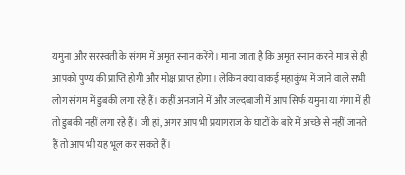यमुना और सरस्वती के संगम में अमृत स्नान करेंगे। माना जाता है कि अमृत स्नान करने मात्र से ही आपको पुण्य की प्राप्ति होगी और मोक्ष प्राप्त होगा। लेकिन क्या वाकई महाकुंभ में जाने वाले सभी लोग संगम में डुबकी लगा रहे हैं। कहीं अनजाने में और जल्दबाजी में आप सिर्फ यमुना या गंगा में ही तो डुबकी नहीं लगा रहे हैं। जी हां, अगर आप भी प्रयागराज के घाटों के बारे में अच्छे से नहीं जानते हैं तो आप भी यह भूल कर सकते हैं।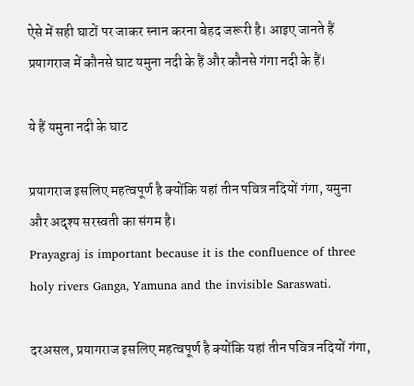ऐसे में सही घाटों पर जाकर स्नान करना बेहद जरूरी है। आइए जानते हैं प्रयागराज में कौनसे घाट यमुना नदी के हैं और कौनसे गंगा नदी के हैं।

ये हैं यमुना नदी के घाट

प्रयागराज इसलिए महत्वपूर्ण है क्योंकि यहां तीन पवित्र नदियों गंगा, यमुना और अदृश्य सरस्वती का संगम है।
Prayagraj is important because it is the confluence of three holy rivers Ganga, Yamuna and the invisible Saraswati.

दरअसल, प्रयागराज इसलिए महत्वपूर्ण है क्योंकि यहां तीन पवित्र नदियों गंगा,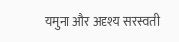यमुना और अदृश्य सरस्वती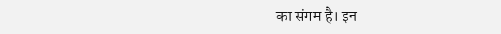का संगम है। इन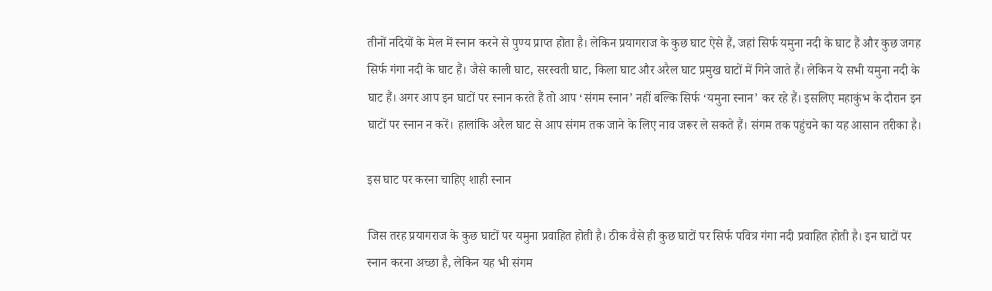तीनों नदियों के मेल में स्नान करने से पुण्य प्राप्त होता है। लेकिन प्रयागराज के कुछ घाट ऐसे हैं, जहां सिर्फ यमुना नदी के घाट हैं और कुछ जगह सिर्फ गंगा नदी के घाट हैं। जैसे काली घाट, सरस्वती घाट, किला घाट और अरैल घाट प्रमुख घाटों में गिने जाते हैं। लेकिन ये सभी यमुना नदी के घाट हैं। अगर आप इन घाटों पर स्नान करते हैं तो आप ‘संगम स्नान’ नहीं बल्कि सिर्फ ‘यमुना स्नान’ कर रहे हैं। इसलिए महाकुंभ के दौरान इन घाटों पर स्नान न करें। हालांकि अरैल घाट से आप संगम तक जाने के लिए नाव जरूर ले सकते हैं। संगम तक पहुंचने का यह आसान तरीका है।

इस घाट पर करना चाहिए शाही स्नान

जिस तरह प्रयागराज के कुछ घाटों पर यमुना प्रवाहित होती है। ठीक वैसे ही कुछ घाटों पर सिर्फ पवित्र गंगा नदी प्रवाहित होती है। इन घाटों पर स्नान करना अच्छा है, लेकिन यह भी संगम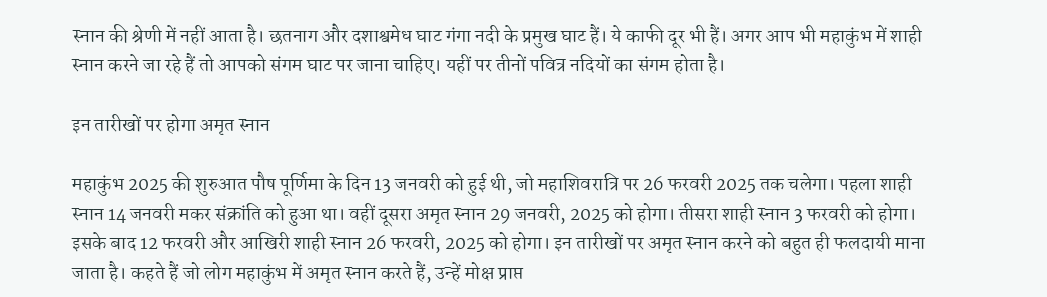स्नान की श्रेणी में नहीं आता है। छतनाग और दशाश्वमेध घाट गंगा नदी के प्रमुख घाट हैं। ये काफी दूर भी हैं। अगर आप भी महाकुंभ में शाही स्नान करने जा रहे हैं तो आपको संगम घाट पर जाना चाहिए। यहीं पर तीनों पवित्र नदियों का संगम होता है।

इन तारीखों पर होगा अमृत स्नान

महाकुंभ 2025 की शुरुआत पौष पूर्णिमा के दिन 13 जनवरी को हुई थी, जो महाशिवरात्रि पर 26 फरवरी 2025 तक चलेगा। पहला शाही स्नान 14 जनवरी मकर संक्रांति को हुआ था। वहीं दूसरा अमृत स्नान 29 जनवरी, 2025 को होगा। तीसरा शाही स्नान 3 फरवरी को होगा। इसके बाद 12 फरवरी और आखिरी शाही स्नान 26 फरवरी, 2025 को होगा। इन तारीखों पर अमृत स्नान करने को बहुत ही फलदायी माना जाता है। कहते हैं जो लोग महाकुंभ में अमृत स्नान करते हैं, उन्हें मोक्ष प्राप्त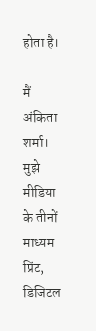होता है।

मैं अंकिता शर्मा। मुझे मीडिया के तीनों माध्यम प्रिंट, डिजिटल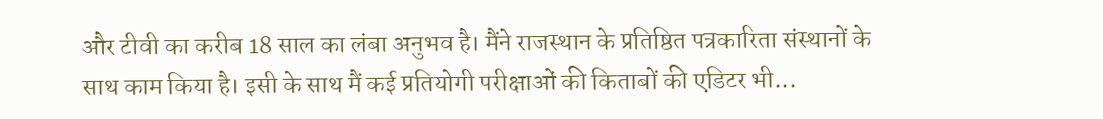और टीवी का करीब 18 साल का लंबा अनुभव है। मैंने राजस्थान के प्रतिष्ठित पत्रकारिता संस्थानों के साथ काम किया है। इसी के साथ मैं कई प्रतियोगी परीक्षाओं की किताबों की एडिटर भी...